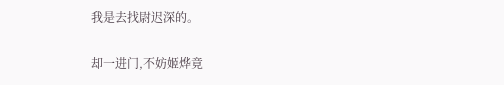我是去找尉迟深的。

却一进门,不妨姬烨竟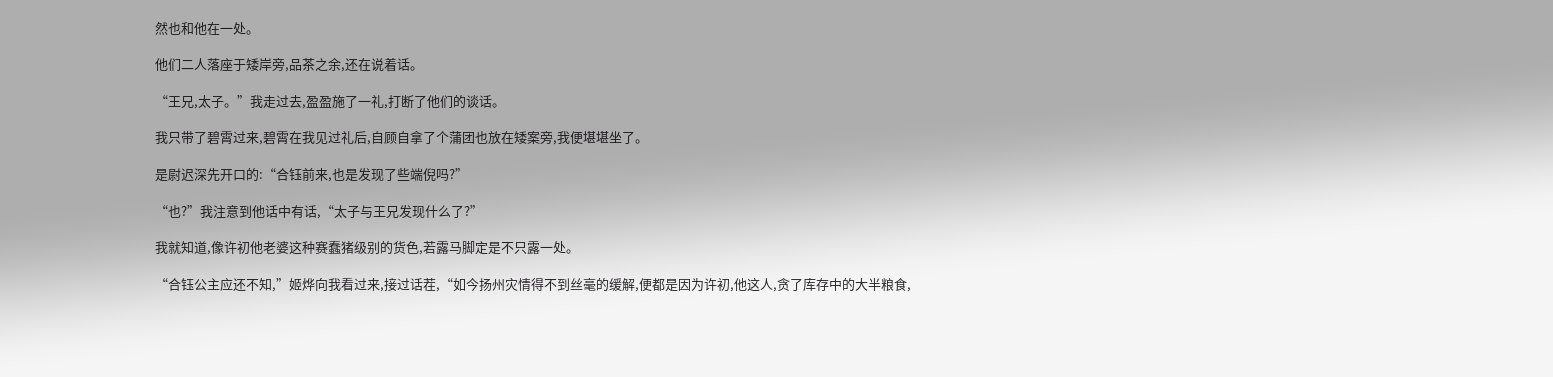然也和他在一处。

他们二人落座于矮岸旁,品茶之余,还在说着话。

“王兄,太子。”我走过去,盈盈施了一礼,打断了他们的谈话。

我只带了碧霄过来,碧霄在我见过礼后,自顾自拿了个蒲团也放在矮案旁,我便堪堪坐了。

是尉迟深先开口的:“合钰前来,也是发现了些端倪吗?”

“也?”我注意到他话中有话,“太子与王兄发现什么了?”

我就知道,像许初他老婆这种赛蠢猪级别的货色,若露马脚定是不只露一处。

“合钰公主应还不知,”姬烨向我看过来,接过话茬,“如今扬州灾情得不到丝毫的缓解,便都是因为许初,他这人,贪了库存中的大半粮食,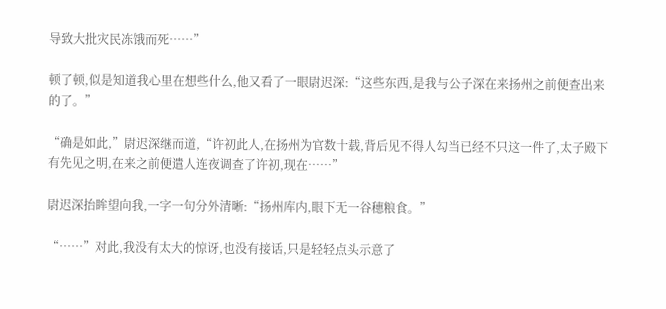导致大批灾民冻饿而死……”

顿了顿,似是知道我心里在想些什么,他又看了一眼尉迟深:“这些东西,是我与公子深在来扬州之前便查出来的了。”

“确是如此,”尉迟深继而道,“许初此人,在扬州为官数十载,背后见不得人勾当已经不只这一件了,太子殿下有先见之明,在来之前便遣人连夜调查了许初,现在……”

尉迟深抬眸望向我,一字一句分外清晰:“扬州库内,眼下无一谷穗粮食。”

“……”对此,我没有太大的惊讶,也没有接话,只是轻轻点头示意了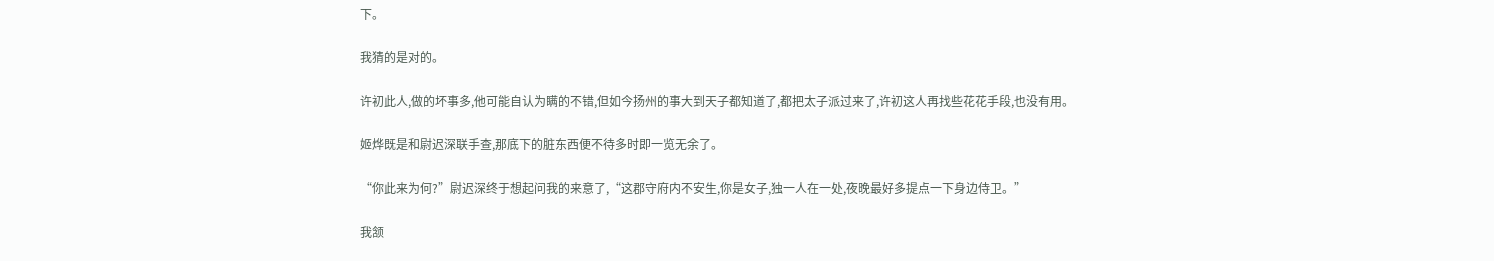下。

我猜的是对的。

许初此人,做的坏事多,他可能自认为瞒的不错,但如今扬州的事大到天子都知道了,都把太子派过来了,许初这人再找些花花手段,也没有用。

姬烨既是和尉迟深联手查,那底下的脏东西便不待多时即一览无余了。

“你此来为何?”尉迟深终于想起问我的来意了,“这郡守府内不安生,你是女子,独一人在一处,夜晚最好多提点一下身边侍卫。”

我颔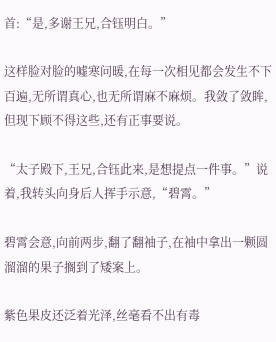首:“是,多谢王兄,合钰明白。”

这样脸对脸的嘘寒问暖,在每一次相见都会发生不下百遍,无所谓真心,也无所谓麻不麻烦。我敛了敛眸,但现下顾不得这些,还有正事要说。

“太子殿下,王兄,合钰此来,是想提点一件事。”说着,我转头向身后人挥手示意,“碧霄。”

碧霄会意,向前两步,翻了翻袖子,在袖中拿出一颗圆溜溜的果子搁到了矮案上。

紫色果皮还泛着光泽,丝毫看不出有毒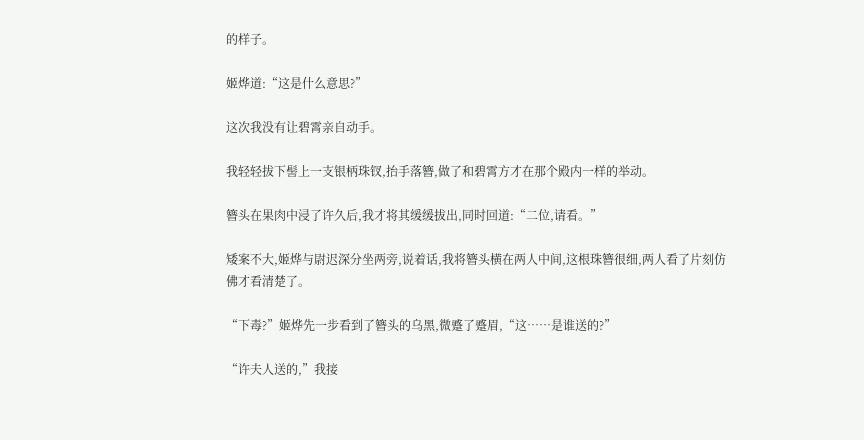的样子。

姬烨道:“这是什么意思?”

这次我没有让碧霄亲自动手。

我轻轻拔下髻上一支银柄珠钗,抬手落簪,做了和碧霄方才在那个殿内一样的举动。

簪头在果肉中浸了许久后,我才将其缓缓拔出,同时回道:“二位,请看。”

矮案不大,姬烨与尉迟深分坐两旁,说着话,我将簪头横在两人中间,这根珠簪很细,两人看了片刻仿佛才看清楚了。

“下毒?”姬烨先一步看到了簪头的乌黑,微蹙了蹙眉,“这……是谁送的?”

“许夫人送的,”我接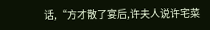话,“方才散了宴后,许夫人说许宅菜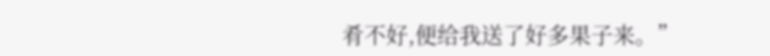肴不好,便给我送了好多果子来。”